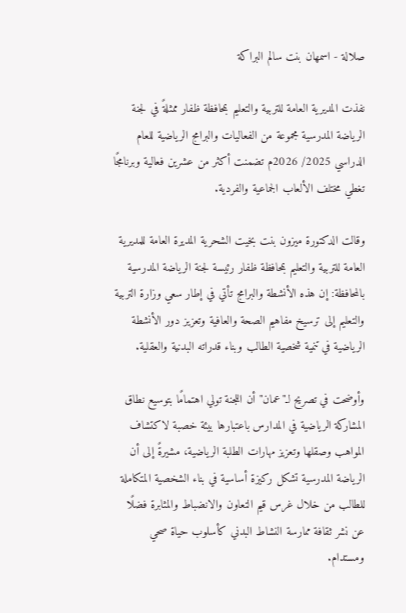صلالة - اسمهان بنت سالم البراكة

نفذت المديرية العامة للتربية والتعليم بمحافظة ظفار ممثلةً في لجنة الرياضة المدرسية مجموعة من الفعاليات والبرامج الرياضية للعام الدراسي 2025/ 2026م تضمنت أكثر من عشرين فعالية وبرنامجًا تغطي مختلف الألعاب الجماعية والفردية.

وقالت الدكتورة ميزون بنت بخيت الشحرية المديرة العامة للمديرية العامة للتربية والتعليم بمحافظة ظفار رئيسة لجنة الرياضة المدرسية بالمحافظة: إن هذه الأنشطة والبرامج تأتي في إطار سعي وزارة التربية والتعليم إلى ترسيخ مفاهيم الصحة والعافية وتعزيز دور الأنشطة الرياضية في تنمية شخصية الطالب وبناء قدراته البدنية والعقلية.

وأوضحت في تصريح لـ"عمان" أن اللجنة تولي اهتمامًا بتوسيع نطاق المشاركة الرياضية في المدارس باعتبارها بيئة خصبة لاكتشاف المواهب وصقلها وتعزيز مهارات الطلبة الرياضية، مشيرةً إلى أن الرياضة المدرسية تشكل ركيزة أساسية في بناء الشخصية المتكاملة للطالب من خلال غرس قيم التعاون والانضباط والمثابرة فضلًا عن نشر ثقافة ممارسة النشاط البدني كأسلوب حياة صحي ومستدام.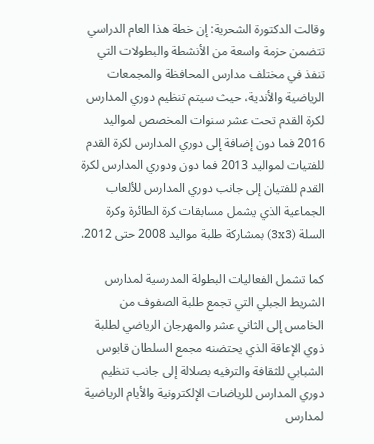وقالت الدكتورة الشحرية: إن خطة هذا العام الدراسي تتضمن حزمة واسعة من الأنشطة والبطولات التي تنفذ في مختلف مدارس المحافظة والمجمعات الرياضية والأندية، حيث سيتم تنظيم دوري المدارس لكرة القدم تحت عشر سنوات المخصص لمواليد 2016 فما دون إضافة إلى دوري المدارس لكرة القدم للفتيات لمواليد 2013 فما دون ودوري المدارس لكرة القدم للفتيان إلى جانب دوري المدارس للألعاب الجماعية الذي يشمل مسابقات كرة الطائرة وكرة السلة (3x3) بمشاركة طلبة مواليد 2008 حتى 2012.

كما تشمل الفعاليات البطولة المدرسية لمدارس الشريط الجبلي التي تجمع طلبة الصفوف من الخامس إلى الثاني عشر والمهرجان الرياضي لطلبة ذوي الإعاقة الذي يحتضنه مجمع السلطان قابوس الشبابي للثقافة والترفيه بصلالة إلى جانب تنظيم دوري المدارس للرياضات الإلكترونية والأيام الرياضية لمدارس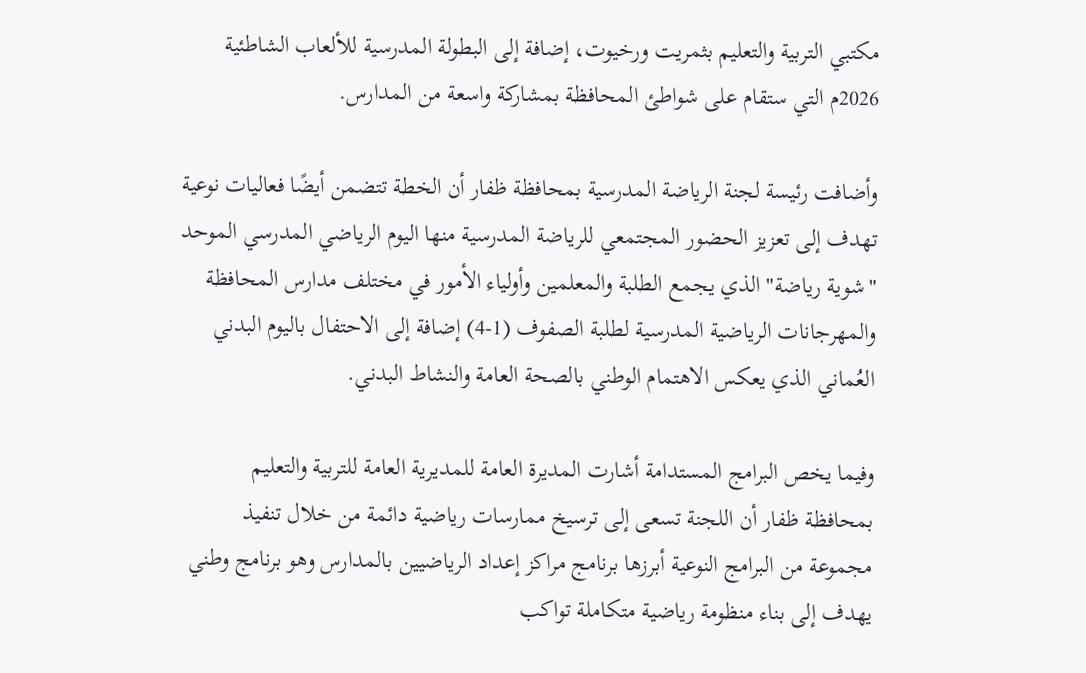مكتبي التربية والتعليم بثمريت ورخيوت، إضافة إلى البطولة المدرسية للألعاب الشاطئية 2026م التي ستقام على شواطئ المحافظة بمشاركة واسعة من المدارس.

وأضافت رئيسة لجنة الرياضة المدرسية بمحافظة ظفار أن الخطة تتضمن أيضًا فعاليات نوعية تهدف إلى تعزيز الحضور المجتمعي للرياضة المدرسية منها اليوم الرياضي المدرسي الموحد "شوية رياضة" الذي يجمع الطلبة والمعلمين وأولياء الأمور في مختلف مدارس المحافظة والمهرجانات الرياضية المدرسية لطلبة الصفوف (1-4) إضافة إلى الاحتفال باليوم البدني العُماني الذي يعكس الاهتمام الوطني بالصحة العامة والنشاط البدني.

وفيما يخص البرامج المستدامة أشارت المديرة العامة للمديرية العامة للتربية والتعليم بمحافظة ظفار أن اللجنة تسعى إلى ترسيخ ممارسات رياضية دائمة من خلال تنفيذ مجموعة من البرامج النوعية أبرزها برنامج مراكز إعداد الرياضيين بالمدارس وهو برنامج وطني يهدف إلى بناء منظومة رياضية متكاملة تواكب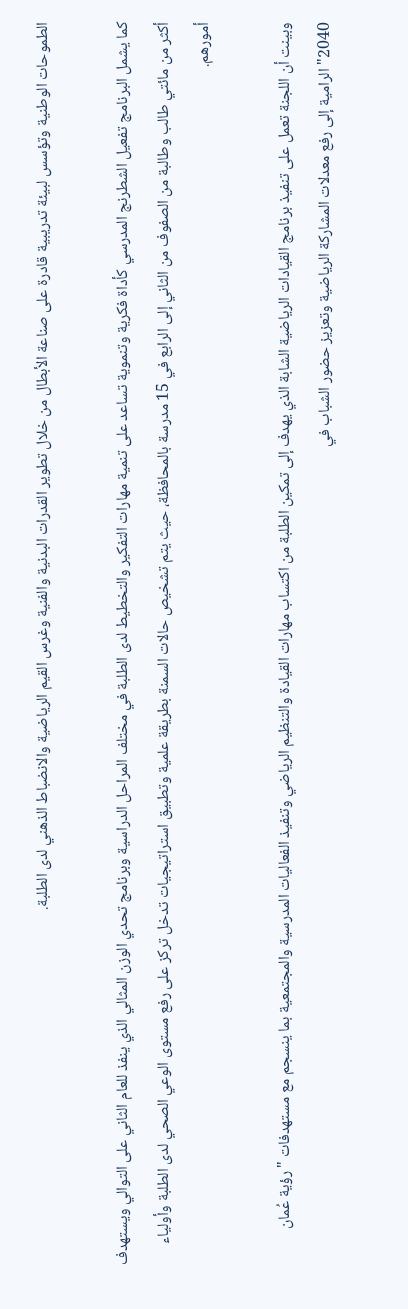الطموحات الوطنية وتؤسس لبيئة تدريبية قادرة على صناعة الأبطال من خلال تطوير القدرات البدنية والفنية وغرس القيم الرياضية والانضباط الذهني لدى الطلبة.

كما يشمل البرنامج تفعيل الشطرنج المدرسي كأداة فكرية وتنموية تساعد على تنمية مهارات التفكير والتخطيط لدى الطلبة في مختلف المراحل الدراسية وبرنامج تحدي الوزن المثالي الذي ينفذ للعام الثاني على التوالي ويستهدف أكثر من مائتي طالب وطالبة من الصفوف من الثاني إلى الرابع في 15 مدرسة بالمحافظة، حيث يتم تشخيص حالات السمنة بطريقة علمية وتطبيق استراتيجيات تدخل تركز على رفع مستوى الوعي الصحي لدى الطلبة وأولياء أمورهم.

وبينت أن اللجنة تعمل على تنفيذ برنامج القيادات الرياضية الشابة الذي يهدف إلى تمكين الطلبة من اكتساب مهارات القيادة والتنظيم الرياضي وتنفيذ الفعاليات المدرسية والمجتمعية بما ينسجم مع مستهدفات "رؤية عُمان 2040" الرامية إلى رفع معدلات المشاركة الرياضية وتعزيز حضور الشباب في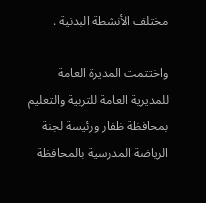مختلف الأنشطة البدنية .

واختتمت المديرة العامة للمديرية العامة للتربية والتعليم بمحافظة ظفار ورئيسة لجنة الرياضة المدرسية بالمحافظة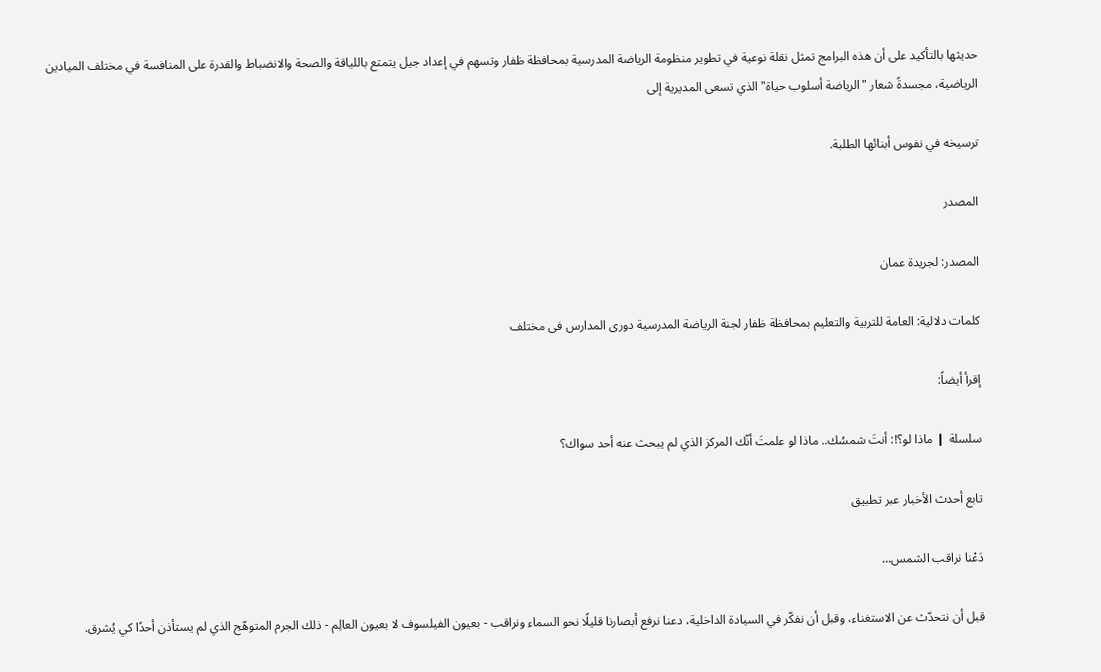حديثها بالتأكيد على أن هذه البرامج تمثل نقلة نوعية في تطوير منظومة الرياضة المدرسية بمحافظة ظفار وتسهم في إعداد جيل يتمتع باللياقة والصحة والانضباط والقدرة على المنافسة في مختلف الميادين الرياضية، مجسدةً شعار "الرياضة أسلوب حياة" الذي تسعى المديرية إلى

ترسيخه في نفوس أبنائها الطلبة.

المصدر

المصدر: لجريدة عمان

كلمات دلالية: العامة للتربیة والتعلیم بمحافظة ظفار لجنة الریاضة المدرسیة دوری المدارس فی مختلف

إقرأ أيضاً:

سلسلة ❙ ماذا لو؟!: أنتَ شمسُك.. ماذا لو علمتَ أنّك المركز الذي لم يبحث عنه أحد سواك؟

تابع أحدث الأخبار عبر تطبيق

دَعْنا نراقب الشمس…

قبل أن نتحدّث عن الاستغناء، وقبل أن نفكّر في السيادة الداخلية، دعنا نرفع أبصارنا قليلًا نحو السماء ونراقب - بعيون الفيلسوف لا بعيون العالِم - ذلك الجرم المتوهّج الذي لم يستأذن أحدًا كي يُشرق.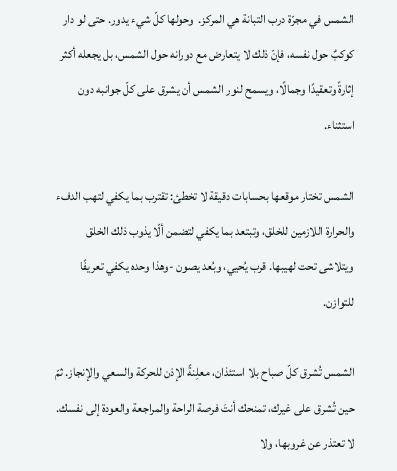الشمس في مجرّة درب التبانة هي المركز.  وحولها كلّ شيء يدور. حتى لو دار كوكبٌ حول نفسه، فإنّ ذلك لا يتعارض مع دورانه حول الشمس، بل يجعله أكثر إثارةً وتعقيدًا وجمالًا، ويسمح لنور الشمس أن يشرق على كلّ جوانبه دون استثناء.

الشمس تختار موقعها بحسابات دقيقة لا تخطئ: تقترب بما يكفي لتهب الدفء والحرارة اللازمين للخلق، وتبتعد بما يكفي لتضمن ألّا يذوب ذلك الخلق ويتلاشى تحت لهيبها. قرب يُحيي، وبُعد يصون -وهذا وحده يكفي تعريفًا للتوازن.

الشمس تُشرق كلّ صباح بلا استئذان، معلِنةً الإذن للحركة والسعي والإنجاز. ثمّ حين تُشرق على غيرك، تمنحك أنتَ فرصة الراحة والمراجعة والعودة إلى نفسك. لا تعتذر عن غروبها، ولا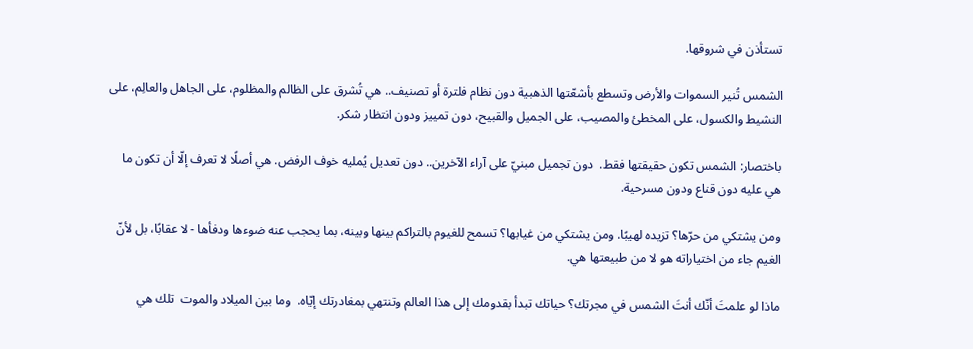تستأذن في شروقها.

الشمس تُنير السموات والأرض وتسطع بأشعّتها الذهبية دون نظام فلترة أو تصنيف.. هي تُشرق على الظالم والمظلوم، على الجاهل والعالِم، على النشيط والكسول، على المخطئ والمصيب، على الجميل والقبيح، دون تمييز ودون انتظار شكر.

باختصار: الشمس تكون حقيقتها فقط.  دون تجميل مبنيّ على آراء الآخرين.. دون تعديل يُمليه خوف الرفض. هي أصلًا لا تعرف إلّا أن تكون ما هي عليه دون قناع ودون مسرحية.

ومن يشتكي من حرّها؟ تزيده لهيبًا. ومن يشتكي من غيابها؟ تسمح للغيوم بالتراكم بينها وبينه، بما يحجب عنه ضوءها ودفأها - لا عقابًا، بل لأنّ الغيم جاء من اختياراته هو لا من طبيعتها هي.

ماذا لو علمتَ أنّك أنتَ الشمس في مجرتك؟ حياتك تبدأ بقدومك إلى هذا العالم وتنتهي بمغادرتك إيّاه.  وما بين الميلاد والموت  تلك هي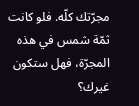مجرّتك كلّه. فلو كانت ثمّة شمس في هذه المجرّة، فهل ستكون غيرك؟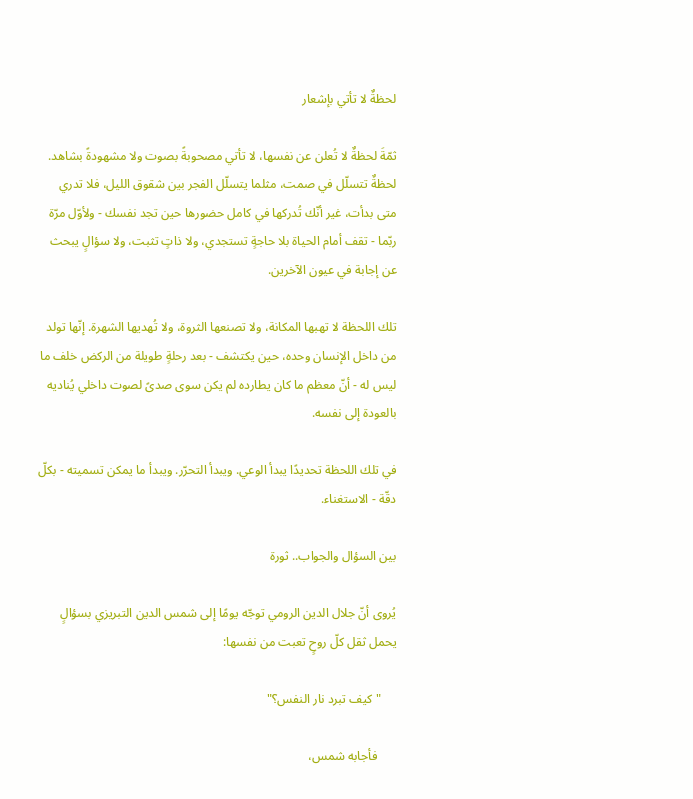لحظةٌ لا تأتي بإشعار

ثمّةَ لحظةٌ لا تُعلن عن نفسها، لا تأتي مصحوبةً بصوت ولا مشهودةً بشاهد. لحظةٌ تتسلّل في صمت، مثلما يتسلّل الفجر بين شقوق الليل، فلا تدري متى بدأت، غير أنّك تُدركها في كامل حضورها حين تجد نفسك - ولأوّل مرّة ربّما - تقف أمام الحياة بلا حاجةٍ تستجدي، ولا ذاتٍ تثبت، ولا سؤالٍ يبحث عن إجابة في عيون الآخرين.

تلك اللحظة لا تهبها المكانة، ولا تصنعها الثروة، ولا تُهديها الشهرة. إنّها تولد من داخل الإنسان وحده، حين يكتشف - بعد رحلةٍ طويلة من الركض خلف ما ليس له - أنّ معظم ما كان يطارده لم يكن سوى صدىً لصوت داخلي يُناديه بالعودة إلى نفسه.

في تلك اللحظة تحديدًا يبدأ الوعي. ويبدأ التحرّر. ويبدأ ما يمكن تسميته - بكلّ دقّة - الاستغناء.

بين السؤال والجواب.. ثورة

يُروى أنّ جلال الدين الرومي توجّه يومًا إلى شمس الدين التبريزي بسؤالٍ يحمل ثقل كلّ روحٍ تعبت من نفسها:

     "كيف تبرد نار النفس؟"

      فأجابه شمس،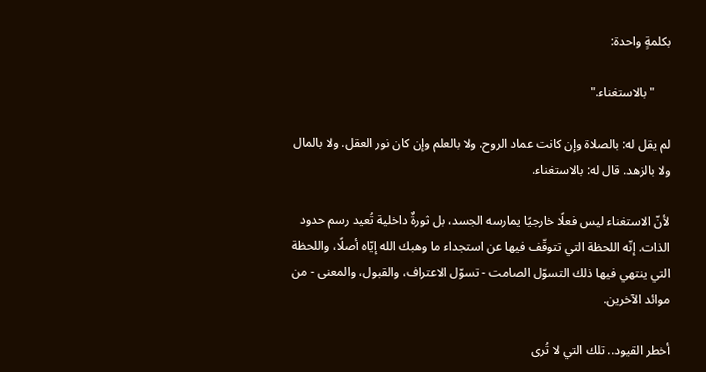بكلمةٍ واحدة:

     "بالاستغناء."

لم يقل له: بالصلاة وإن كانت عماد الروح. ولا بالعلم وإن كان نور العقل. ولا بالمال ولا بالزهد. قال له: بالاستغناء.

لأنّ الاستغناء ليس فعلًا خارجيًا يمارسه الجسد، بل ثورةٌ داخلية تُعيد رسم حدود الذات. إنّه اللحظة التي تتوقّف فيها عن استجداء ما وهبك الله إيّاه أصلًا، واللحظة التي ينتهي فيها ذلك التسوّل الصامت - تسوّل الاعتراف، والقبول، والمعنى - من موائد الآخرين.

أخطر القيود.. تلك التي لا تُرى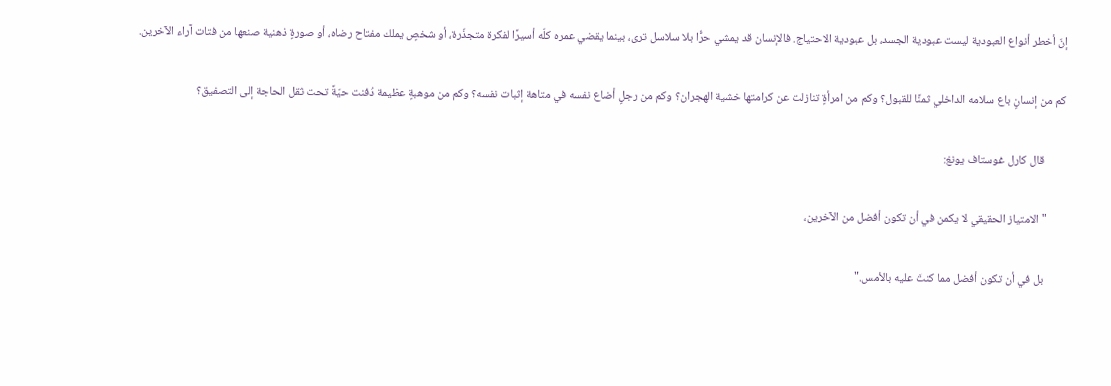إنّ أخطر أنواع العبودية ليست عبودية الجسد، بل عبودية الاحتياج. فالإنسان قد يمشي حرًّا بلا سلاسل ترى، بينما يقضي عمره كلّه أسيرًا لفكرة متجذّرة، أو شخصٍ يملك مفتاح رضاه، أو صورةٍ ذهنية صنعها من فتات آراء الآخرين.

كم من إنسانٍ باع سلامه الداخلي ثمنًا للقبول؟ وكم من امرأةٍ تنازلت عن كرامتها خشية الهجران؟ وكم من رجلٍ أضاع نفسه في متاهة إثبات نفسه؟ وكم من موهبةٍ عظيمة دُفنت حيّةً تحت ثقل الحاجة إلى التصفيق؟

        قال كارل غوستاف يونغ:

       "الامتياز الحقيقي لا يكمن في أن تكون أفضل من الآخرين،

        بل في أن تكون أفضل مما كنتَ عليه بالأمس."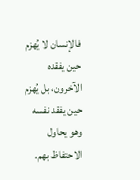فالإنسان لا يُهزم حين يفقده الآخرون، بل يُهزم حين يفقد نفسه وهو يحاول الاحتفاظ بهم.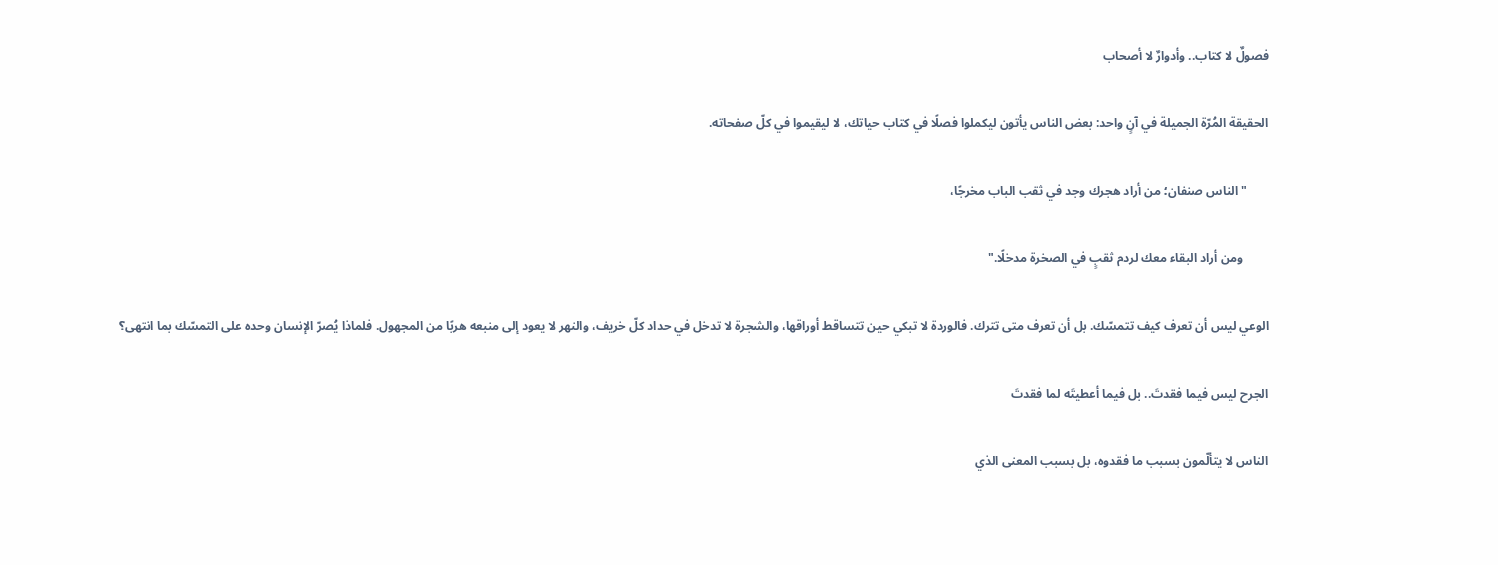فصولٌ لا كتاب.. وأدوارٌ لا أصحاب

الحقيقة المُرّة الجميلة في آنٍ واحد: بعض الناس يأتون ليكملوا فصلًا في كتاب حياتك، لا ليقيموا في كلّ صفحاته.

       "الناس صنفان؛ من أراد هجرك وجد في ثقب الباب مخرجًا،

        ومن أراد البقاء معك لردم ثقبٍ في الصخرة مدخلًا."

الوعي ليس أن تعرف كيف تتمسّك. بل أن تعرف متى تترك. فالوردة لا تبكي حين تتساقط أوراقها، والشجرة لا تدخل في حداد كلّ خريف، والنهر لا يعود إلى منبعه هربًا من المجهول. فلماذا يُصرّ الإنسان وحده على التمسّك بما انتهى؟

الجرح ليس فيما فقدتَ.. بل فيما أعطيتَه لما فقدتَ

الناس لا يتألّمون بسبب ما فقدوه، بل بسبب المعنى الذي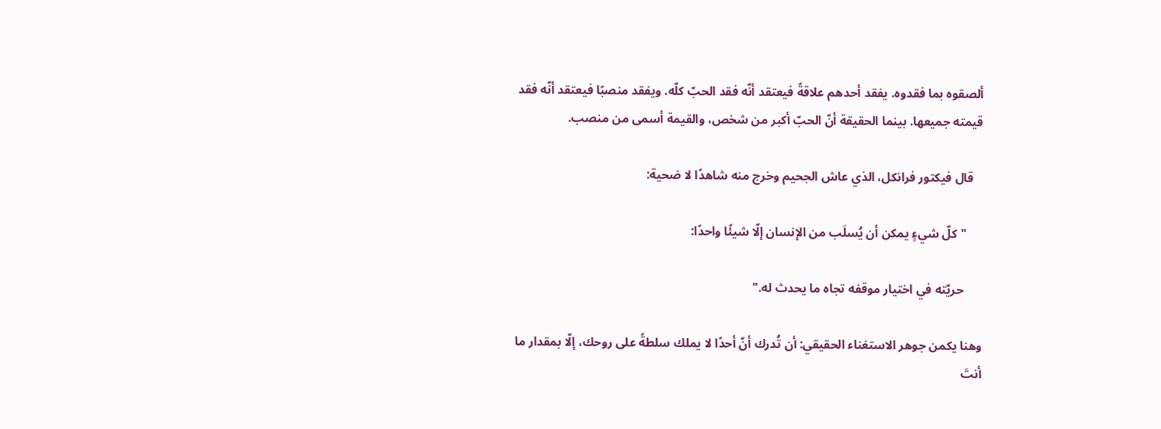ألصقوه بما فقدوه. يفقد أحدهم علاقةً فيعتقد أنّه فقد الحبّ كلّه. ويفقد منصبًا فيعتقد أنّه فقد قيمته جميعها. بينما الحقيقة أنّ الحبّ أكبر من شخص، والقيمة أسمى من منصب.

   قال فيكتور فرانكل، الذي عاش الجحيم وخرج منه شاهدًا لا ضحية:

     "كلّ شيءٍ يمكن أن يُسلَب من الإنسان إلّا شيئًا واحدًا:

      حريّته في اختيار موقفه تجاه ما يحدث له."

وهنا يكمن جوهر الاستغناء الحقيقي: أن تُدرك أنّ أحدًا لا يملك سلطةً على روحك، إلّا بمقدار ما أنتَ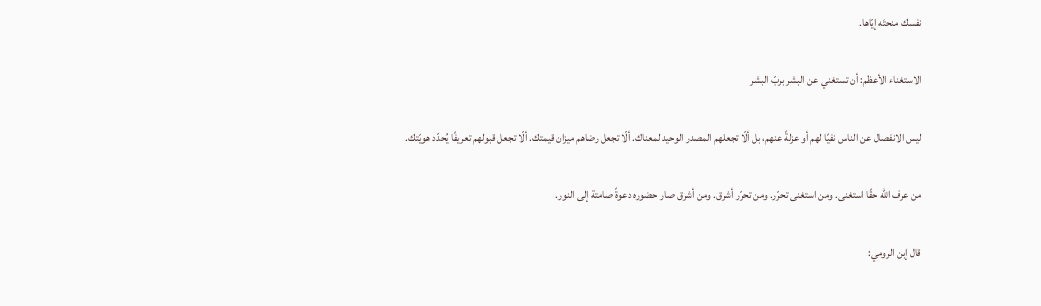نفسك منحتَه إيّاها.

الاستغناء الأعظم: أن تستغني عن البشر بربّ البشر

ليس الانفصال عن الناس نفيًا لهم أو عزلةً عنهم، بل ألّا تجعلهم المصدر الوحيد لمعناك. ألّا تجعل رضاهم ميزان قيمتك. ألّا تجعل قبولهم تعريفًا يُحدّد هويّتك.

من عرف الله حقًا استغنى. ومن استغنى تحرّر. ومن تحرّر أشرق. ومن أشرق صار حضوره دعوةً صامتة إلى النور.

قال إبن الرومي: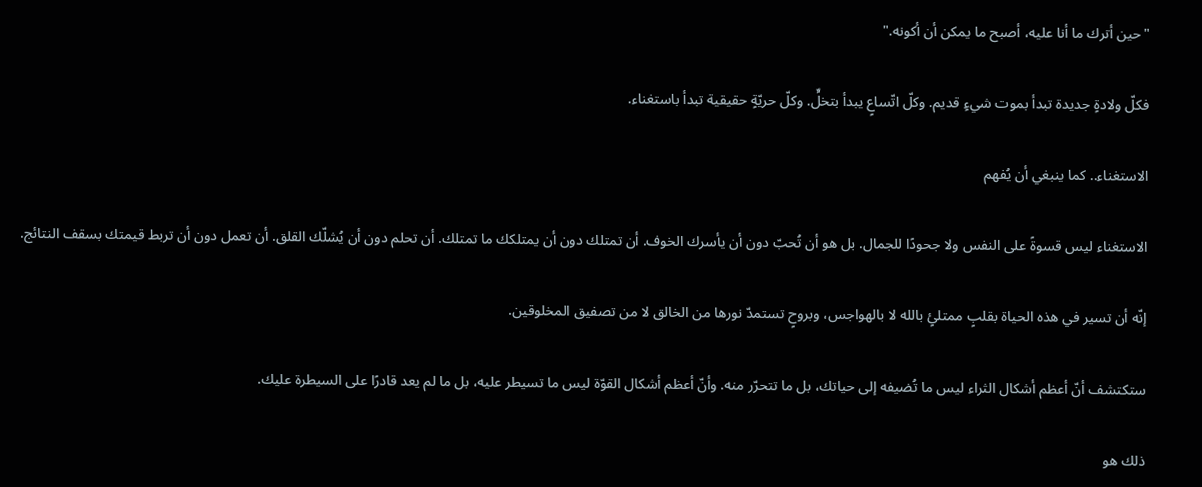"حين أترك ما أنا عليه، أصبح ما يمكن أن أكونه."

فكلّ ولادةٍ جديدة تبدأ بموت شيءٍ قديم. وكلّ اتّساعٍ يبدأ بتخلٍّ. وكلّ حريّةٍ حقيقية تبدأ باستغناء.

الاستغناء.. كما ينبغي أن يُفهم

الاستغناء ليس قسوةً على النفس ولا جحودًا للجمال. بل هو أن تُحبّ دون أن يأسرك الخوف. أن تمتلك دون أن يمتلكك ما تمتلك. أن تحلم دون أن يُشلّك القلق. أن تعمل دون أن تربط قيمتك بسقف النتائج.

إنّه أن تسير في هذه الحياة بقلبٍ ممتلئٍ بالله لا بالهواجس، وبروحٍ تستمدّ نورها من الخالق لا من تصفيق المخلوقين.

ستكتشف أنّ أعظم أشكال الثراء ليس ما تُضيفه إلى حياتك، بل ما تتحرّر منه. وأنّ أعظم أشكال القوّة ليس ما تسيطر عليه، بل ما لم يعد قادرًا على السيطرة عليك.

ذلك هو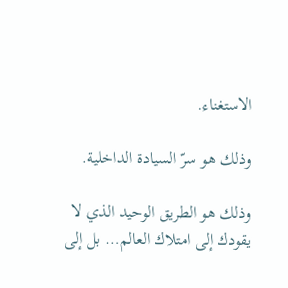الاستغناء.

وذلك هو سرّ السيادة الداخلية.

وذلك هو الطريق الوحيد الذي لا يقودك إلى امتلاك العالم… بل إلى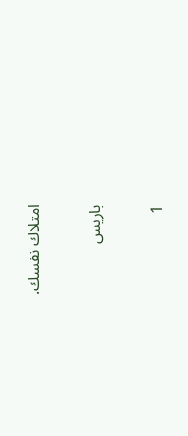امتلاك نفسك.

باريس

1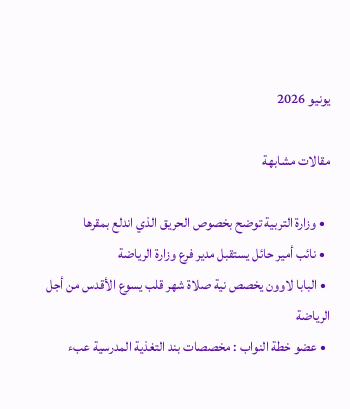يونيو 2026

مقالات مشابهة

  • وزارة التربية توضح بخصوص الحريق الذي اندلع بمقرها
  • نائب أمير حائل يستقبل مدير فرع وزارة الرياضة
  • البابا لاوون يخصص نية صلاة شهر قلب يسوع الأقدس من أجل الرياضة
  • عضو خطة النواب : مخصصات بند التغذية المدرسية عبء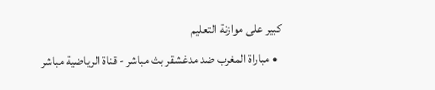كبير على موازنة التعليم
  • مباراة المغرب ضد مدغشقر بث مباشر - قناة الرياضية مباشر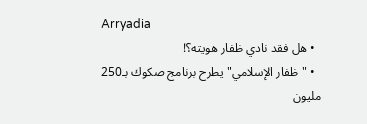Arryadia
  • هل فقد نادي ظفار هويته؟!
  • "ظفار الإسلامي" يطرح برنامج صكوك بـ250 مليون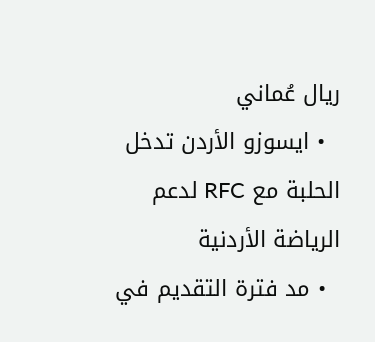ريال عُماني
  • ايسوزو الأردن تدخل الحلبة مع RFC لدعم الرياضة الأردنية
  • مد فترة التقديم في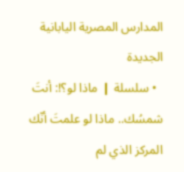المدارس المصرية اليابانية الجديدة
  • سلسلة ❙ ماذا لو؟!: أنتَ شمسُك.. ماذا لو علمتَ أنّك المركز الذي لم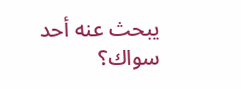يبحث عنه أحد سواك؟